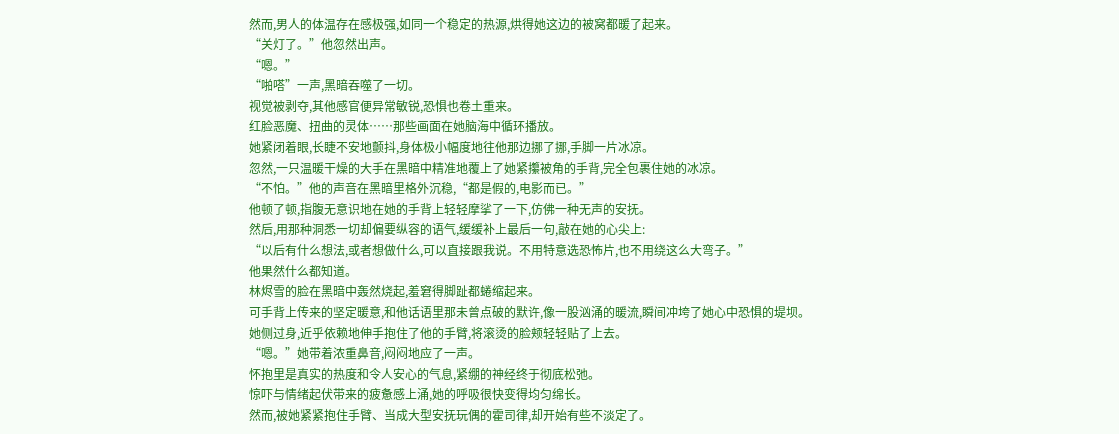然而,男人的体温存在感极强,如同一个稳定的热源,烘得她这边的被窝都暖了起来。
“关灯了。”他忽然出声。
“嗯。”
“啪嗒”一声,黑暗吞噬了一切。
视觉被剥夺,其他感官便异常敏锐,恐惧也卷土重来。
红脸恶魔、扭曲的灵体……那些画面在她脑海中循环播放。
她紧闭着眼,长睫不安地颤抖,身体极小幅度地往他那边挪了挪,手脚一片冰凉。
忽然,一只温暖干燥的大手在黑暗中精准地覆上了她紧攥被角的手背,完全包裹住她的冰凉。
“不怕。”他的声音在黑暗里格外沉稳,“都是假的,电影而已。”
他顿了顿,指腹无意识地在她的手背上轻轻摩挲了一下,仿佛一种无声的安抚。
然后,用那种洞悉一切却偏要纵容的语气,缓缓补上最后一句,敲在她的心尖上:
“以后有什么想法,或者想做什么,可以直接跟我说。不用特意选恐怖片,也不用绕这么大弯子。”
他果然什么都知道。
林烬雪的脸在黑暗中轰然烧起,羞窘得脚趾都蜷缩起来。
可手背上传来的坚定暖意,和他话语里那未曾点破的默许,像一股汹涌的暖流,瞬间冲垮了她心中恐惧的堤坝。
她侧过身,近乎依赖地伸手抱住了他的手臂,将滚烫的脸颊轻轻贴了上去。
“嗯。”她带着浓重鼻音,闷闷地应了一声。
怀抱里是真实的热度和令人安心的气息,紧绷的神经终于彻底松弛。
惊吓与情绪起伏带来的疲惫感上涌,她的呼吸很快变得均匀绵长。
然而,被她紧紧抱住手臂、当成大型安抚玩偶的霍司律,却开始有些不淡定了。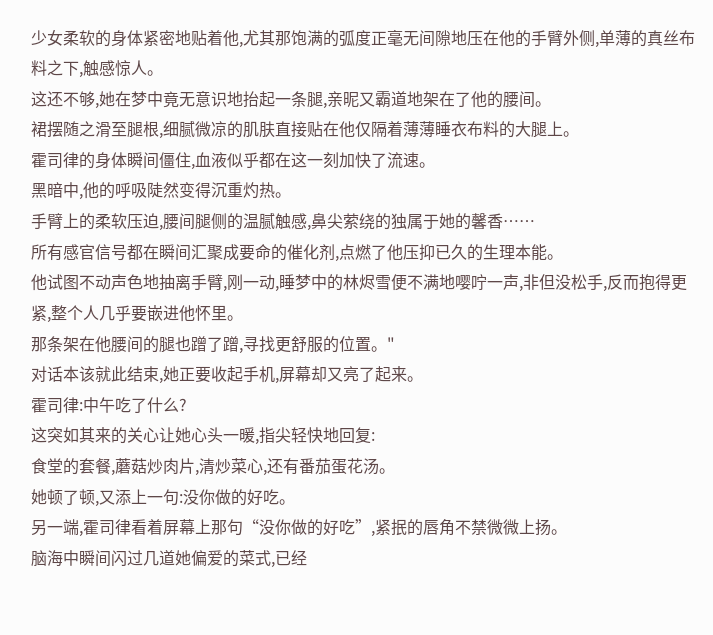少女柔软的身体紧密地贴着他,尤其那饱满的弧度正毫无间隙地压在他的手臂外侧,单薄的真丝布料之下,触感惊人。
这还不够,她在梦中竟无意识地抬起一条腿,亲昵又霸道地架在了他的腰间。
裙摆随之滑至腿根,细腻微凉的肌肤直接贴在他仅隔着薄薄睡衣布料的大腿上。
霍司律的身体瞬间僵住,血液似乎都在这一刻加快了流速。
黑暗中,他的呼吸陡然变得沉重灼热。
手臂上的柔软压迫,腰间腿侧的温腻触感,鼻尖萦绕的独属于她的馨香……
所有感官信号都在瞬间汇聚成要命的催化剂,点燃了他压抑已久的生理本能。
他试图不动声色地抽离手臂,刚一动,睡梦中的林烬雪便不满地嘤咛一声,非但没松手,反而抱得更紧,整个人几乎要嵌进他怀里。
那条架在他腰间的腿也蹭了蹭,寻找更舒服的位置。"
对话本该就此结束,她正要收起手机,屏幕却又亮了起来。
霍司律:中午吃了什么?
这突如其来的关心让她心头一暖,指尖轻快地回复:
食堂的套餐,蘑菇炒肉片,清炒菜心,还有番茄蛋花汤。
她顿了顿,又添上一句:没你做的好吃。
另一端,霍司律看着屏幕上那句“没你做的好吃”,紧抿的唇角不禁微微上扬。
脑海中瞬间闪过几道她偏爱的菜式,已经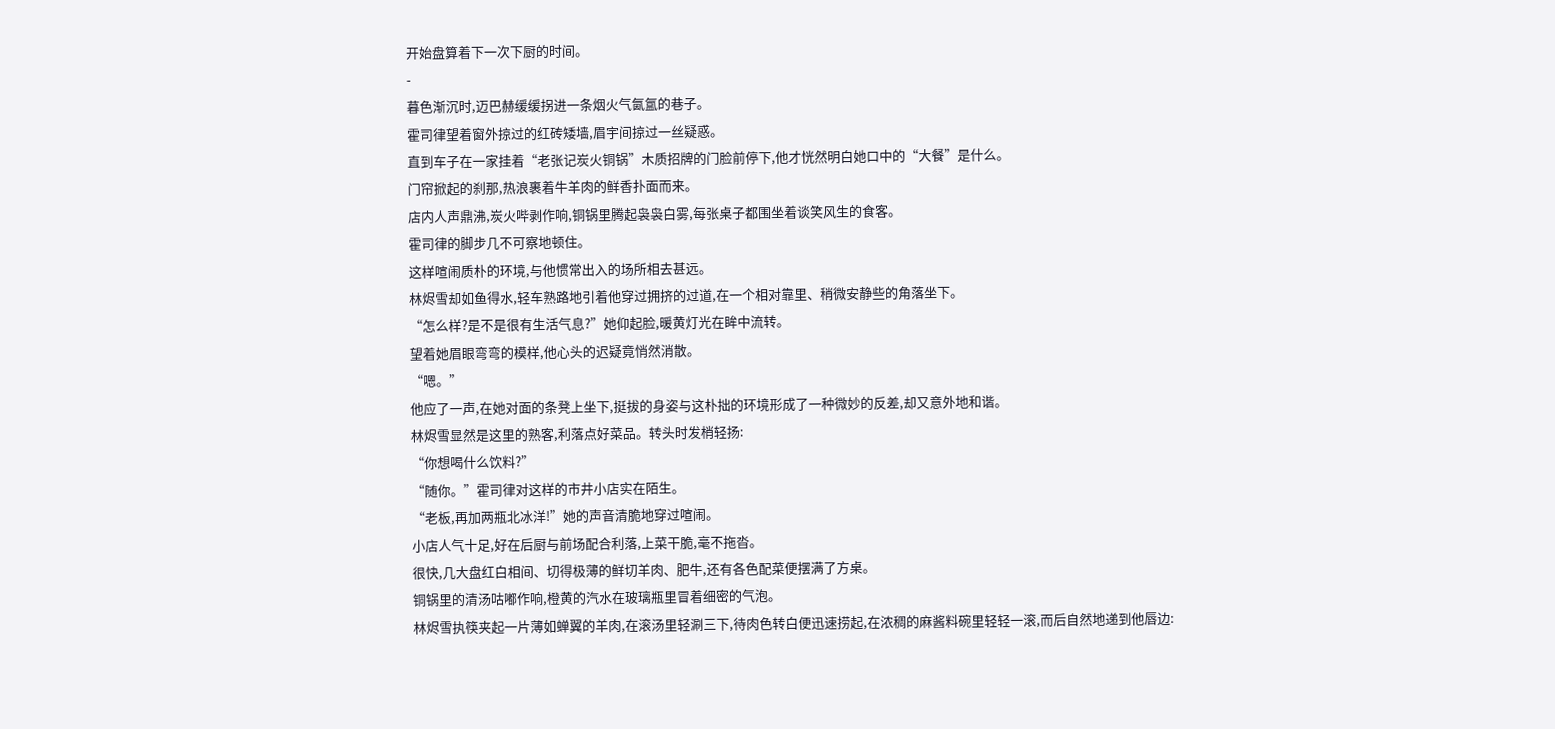开始盘算着下一次下厨的时间。
-
暮色渐沉时,迈巴赫缓缓拐进一条烟火气氤氲的巷子。
霍司律望着窗外掠过的红砖矮墙,眉宇间掠过一丝疑惑。
直到车子在一家挂着“老张记炭火铜锅”木质招牌的门脸前停下,他才恍然明白她口中的“大餐”是什么。
门帘掀起的刹那,热浪裹着牛羊肉的鲜香扑面而来。
店内人声鼎沸,炭火哔剥作响,铜锅里腾起袅袅白雾,每张桌子都围坐着谈笑风生的食客。
霍司律的脚步几不可察地顿住。
这样喧闹质朴的环境,与他惯常出入的场所相去甚远。
林烬雪却如鱼得水,轻车熟路地引着他穿过拥挤的过道,在一个相对靠里、稍微安静些的角落坐下。
“怎么样?是不是很有生活气息?”她仰起脸,暖黄灯光在眸中流转。
望着她眉眼弯弯的模样,他心头的迟疑竟悄然消散。
“嗯。”
他应了一声,在她对面的条凳上坐下,挺拔的身姿与这朴拙的环境形成了一种微妙的反差,却又意外地和谐。
林烬雪显然是这里的熟客,利落点好菜品。转头时发梢轻扬:
“你想喝什么饮料?”
“随你。”霍司律对这样的市井小店实在陌生。
“老板,再加两瓶北冰洋!”她的声音清脆地穿过喧闹。
小店人气十足,好在后厨与前场配合利落,上菜干脆,毫不拖沓。
很快,几大盘红白相间、切得极薄的鲜切羊肉、肥牛,还有各色配菜便摆满了方桌。
铜锅里的清汤咕嘟作响,橙黄的汽水在玻璃瓶里冒着细密的气泡。
林烬雪执筷夹起一片薄如蝉翼的羊肉,在滚汤里轻涮三下,待肉色转白便迅速捞起,在浓稠的麻酱料碗里轻轻一滚,而后自然地递到他唇边: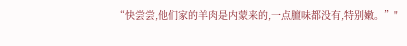“快尝尝,他们家的羊肉是内蒙来的,一点膻味都没有,特别嫩。”"